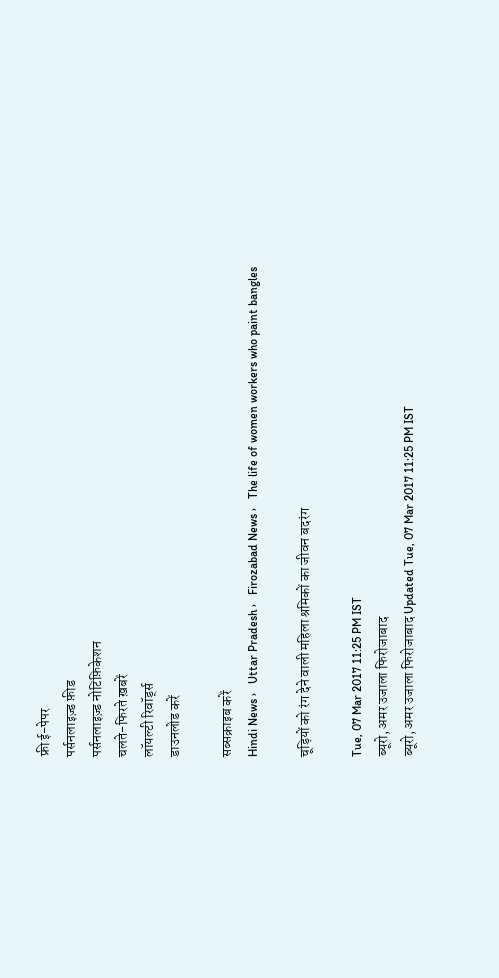फ्री ई-पेपर
पर्सनलाइज़्ड फ़ीड
पर्सनलाइज़्ड नोटिफ़िकेशन
चलते-फिरते ख़बरें
लॉयल्टी रिवॉर्ड्स
डाउनलोड करें

सब्सक्राइब करें
Hindi News ›   Uttar Pradesh ›   Firozabad News ›   The life of women workers who paint bangles

चूड़ियों को रंग देने वाली महिला श्रमिकों का जीवन बदरंग

Tue, 07 Mar 2017 11:25 PM IST
ब्यूरो, अमर उजाला फिरोजाबाद
ब्यूरो, अमर उजाला फिरोजाबाद Updated Tue, 07 Mar 2017 11:25 PM IST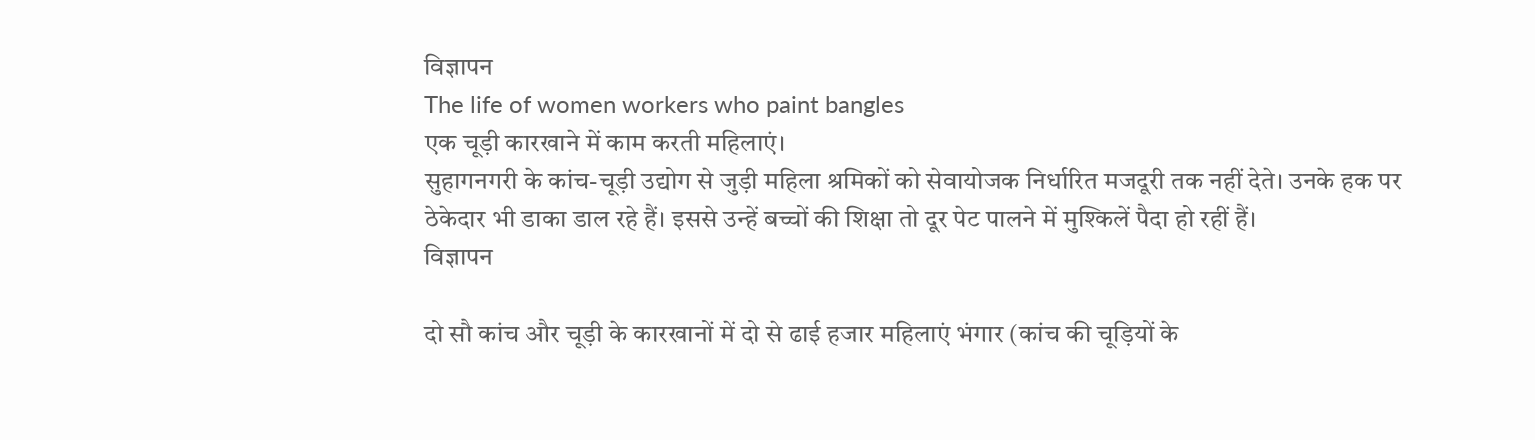विज्ञापन
The life of women workers who paint bangles
एक चूड़ी कारखाने में काम करती महिलाएं।
सुहागनगरी के कांच-चूड़ी उद्योग से जुड़ी महिला श्रमिकों को सेवायोजक निर्धारित मजदूरी तक नहीं देते। उनके हक पर ठेकेदार भी डाका डाल रहे हैं। इससे उन्हें बच्चों की शिक्षा तो दूर पेट पालने में मुश्किलें पैदा हो रहीं हैं।
विज्ञापन

दो सौ कांच और चूड़ी के कारखानों में दो से ढाई हजार महिलाएं भंगार (कांच की चूड़ियों के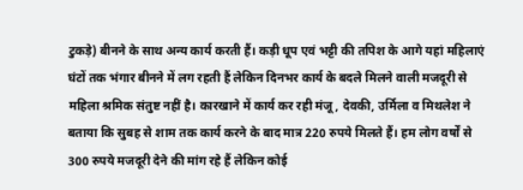टुकड़े) बीनने के साथ अन्य कार्य करती हैं। कड़ी धूप एवं भट्टी की तपिश के आगे यहां महिलाएं घंटों तक भंगार बीनने में लग रहती हैं लेकिन दिनभर कार्य के बदले मिलने वाली मजदूरी से महिला श्रमिक संतुष्ट नहीं है। कारखाने में कार्य कर रही मंजू, देवकी, उर्मिला व मिथलेश ने बताया कि सुबह से शाम तक कार्य करने के बाद मात्र 220 रुपये मिलते हैं। हम लोग वर्षों से 300 रुपये मजदूरी देने की मांग रहे हैं लेकिन कोई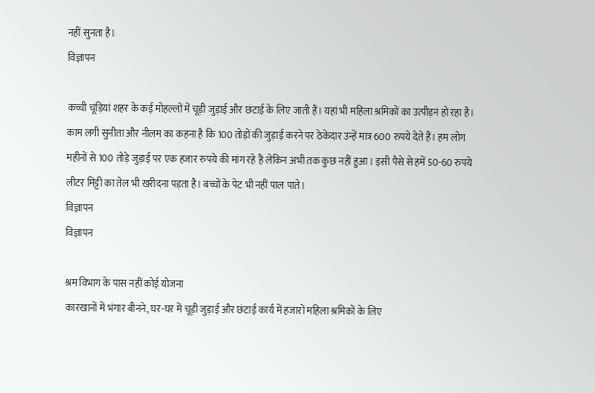नहीं सुनता है।
विज्ञापन

कच्ची चूड़ियां शहर के कई मोहल्लों में चूड़ी जुड़ाई और छंटाई के लिए जाती हैं। यहां भी महिला श्रमिकों का उत्पीड़न हो रहा है। काम लगी सुनीता और नीलम का कहना है कि 100 तोड़ों की जुड़ाई करने पर ठेकेदार उन्हें मात्र 600 रुपये देते हैं। हम लोग महीनों से 100 तोड़े जुड़ाई पर एक हजार रुपये की मांग रहे हैं लेकिन अभी तक कुछ नहीं हुआ। इसी पैसे से हमें 50-60 रुपये लीटर मिट्टी का तेल भी खरीदना पड़ता है। बच्चों के पेट भी नहीं पाल पाते।
विज्ञापन
विज्ञापन

श्रम विभाग के पास नहीं कोई योजना
कारखानों में भंगार बीनने, घर-घर में चूड़ी जुड़ाई और छंटाई कार्य में हजारों महिला श्रमिकों के लिए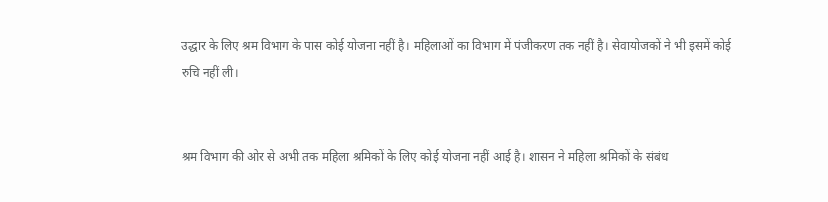उद्धार के लिए श्रम विभाग के पास कोई योजना नहीं है। महिलाओं का विभाग में पंजीकरण तक नहीं है। सेवायोजकों ने भी इसमें कोई रुचि नहीं ली।


श्रम विभाग की ओर से अभी तक महिला श्रमिकों के लिए कोई योजना नहीं आई है। शासन ने महिला श्रमिकों के संबंध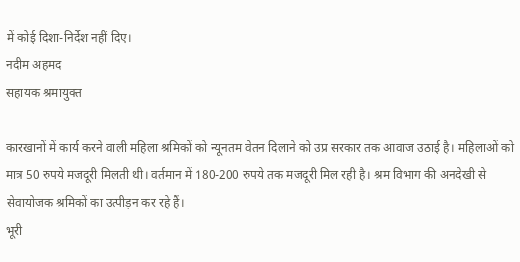में कोई दिशा-निर्देश नहीं दिए।
नदीम अहमद
सहायक श्रमायुक्त

कारखानों में कार्य करने वाली महिला श्रमिकों को न्यूनतम वेतन दिलाने को उप्र सरकार तक आवाज उठाई है। महिलाओं को मात्र 50 रुपये मजदूरी मिलती थी। वर्तमान में 180-200 रुपये तक मजदूरी मिल रही है। श्रम विभाग की अनदेखी से सेवायोजक श्रमिकों का उत्पीड़न कर रहे हैं।
भूरी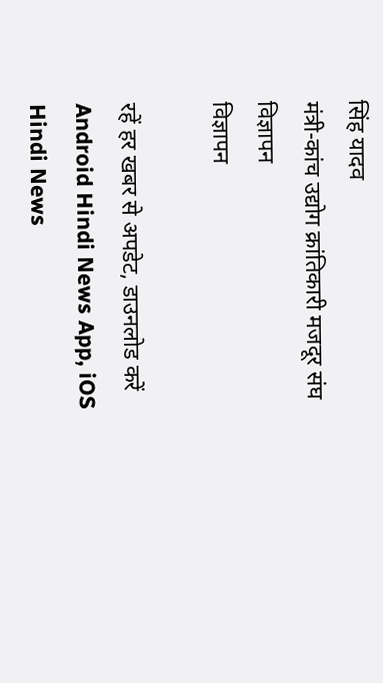सिंह यादव
मंत्री-कांच उद्योग क्रांतिकारी मजदूर संघ
विज्ञापन
विज्ञापन

रहें हर खबर से अपडेट, डाउनलोड करें Android Hindi News App, iOS Hindi News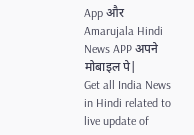App और Amarujala Hindi News APP अपने मोबाइल पे|
Get all India News in Hindi related to live update of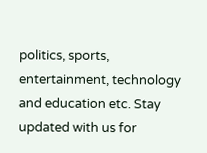politics, sports, entertainment, technology and education etc. Stay updated with us for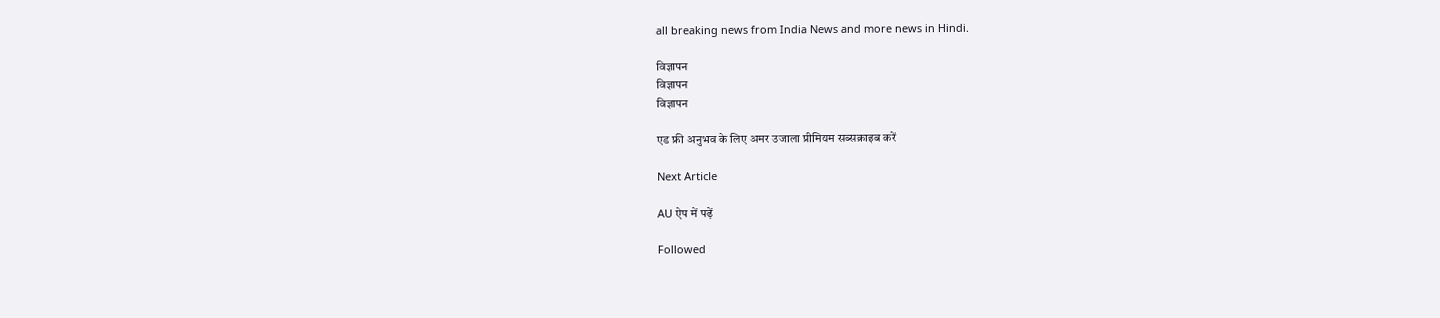all breaking news from India News and more news in Hindi.

विज्ञापन
विज्ञापन
विज्ञापन

एड फ्री अनुभव के लिए अमर उजाला प्रीमियम सब्सक्राइब करें

Next Article

AU ऐप में पढ़ें

Followed